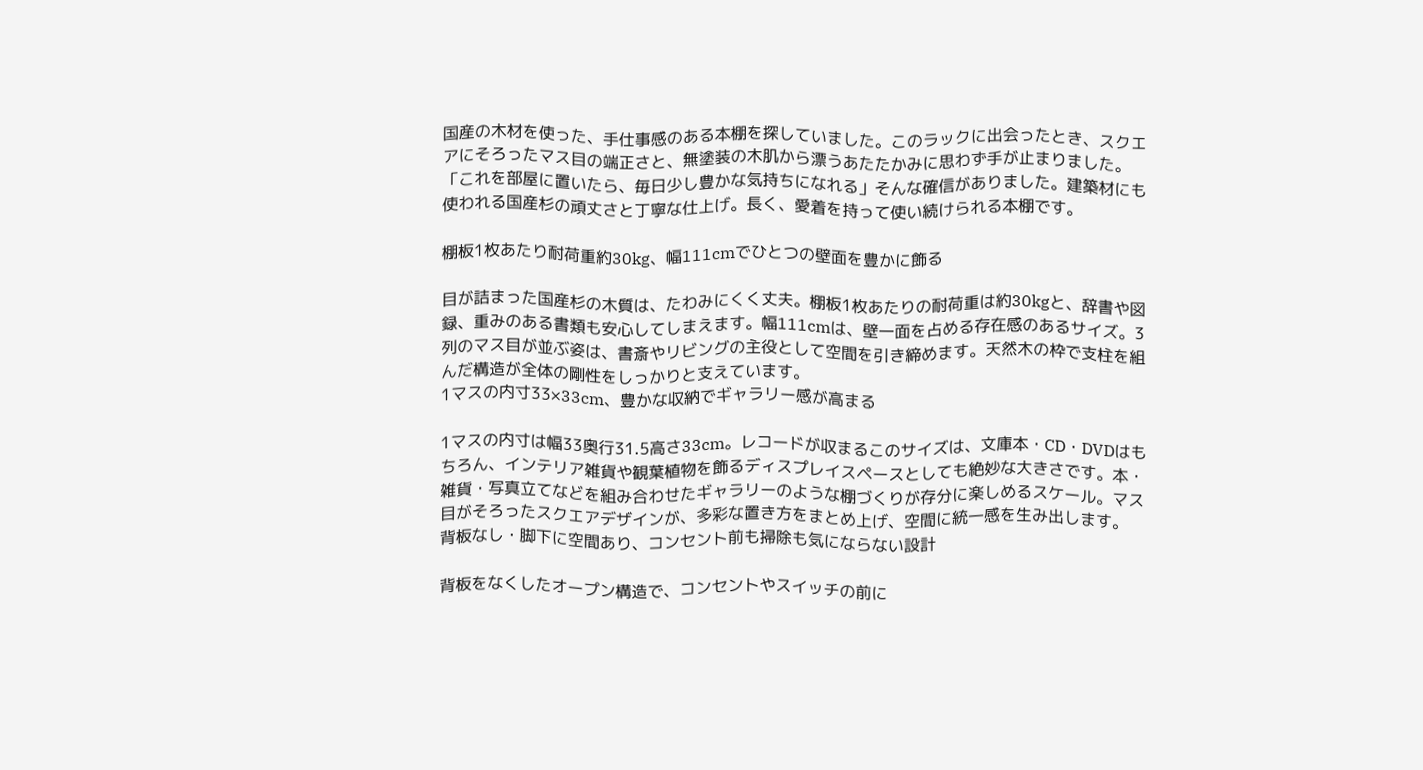国産の木材を使った、手仕事感のある本棚を探していました。このラックに出会ったとき、スクエアにそろったマス目の端正さと、無塗装の木肌から漂うあたたかみに思わず手が止まりました。「これを部屋に置いたら、毎日少し豊かな気持ちになれる」そんな確信がありました。建築材にも使われる国産杉の頑丈さと丁寧な仕上げ。長く、愛着を持って使い続けられる本棚です。

棚板1枚あたり耐荷重約30kg、幅111cmでひとつの壁面を豊かに飾る

目が詰まった国産杉の木質は、たわみにくく丈夫。棚板1枚あたりの耐荷重は約30kgと、辞書や図録、重みのある書類も安心してしまえます。幅111cmは、壁一面を占める存在感のあるサイズ。3列のマス目が並ぶ姿は、書斎やリビングの主役として空間を引き締めます。天然木の枠で支柱を組んだ構造が全体の剛性をしっかりと支えています。
1マスの内寸33×33cm、豊かな収納でギャラリー感が高まる

1マスの内寸は幅33奥行31.5高さ33cm。レコードが収まるこのサイズは、文庫本・CD・DVDはもちろん、インテリア雑貨や観葉植物を飾るディスプレイスペースとしても絶妙な大きさです。本・雑貨・写真立てなどを組み合わせたギャラリーのような棚づくりが存分に楽しめるスケール。マス目がそろったスクエアデザインが、多彩な置き方をまとめ上げ、空間に統一感を生み出します。
背板なし・脚下に空間あり、コンセント前も掃除も気にならない設計

背板をなくしたオープン構造で、コンセントやスイッチの前に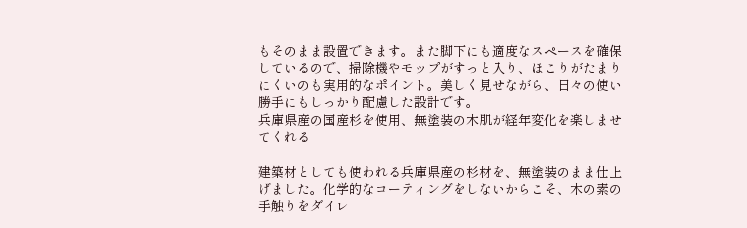もそのまま設置できます。また脚下にも適度なスペースを確保しているので、掃除機やモップがすっと入り、ほこりがたまりにくいのも実用的なポイント。美しく見せながら、日々の使い勝手にもしっかり配慮した設計です。
兵庫県産の国産杉を使用、無塗装の木肌が経年変化を楽しませてくれる

建築材としても使われる兵庫県産の杉材を、無塗装のまま仕上げました。化学的なコーティングをしないからこそ、木の素の手触りをダイレ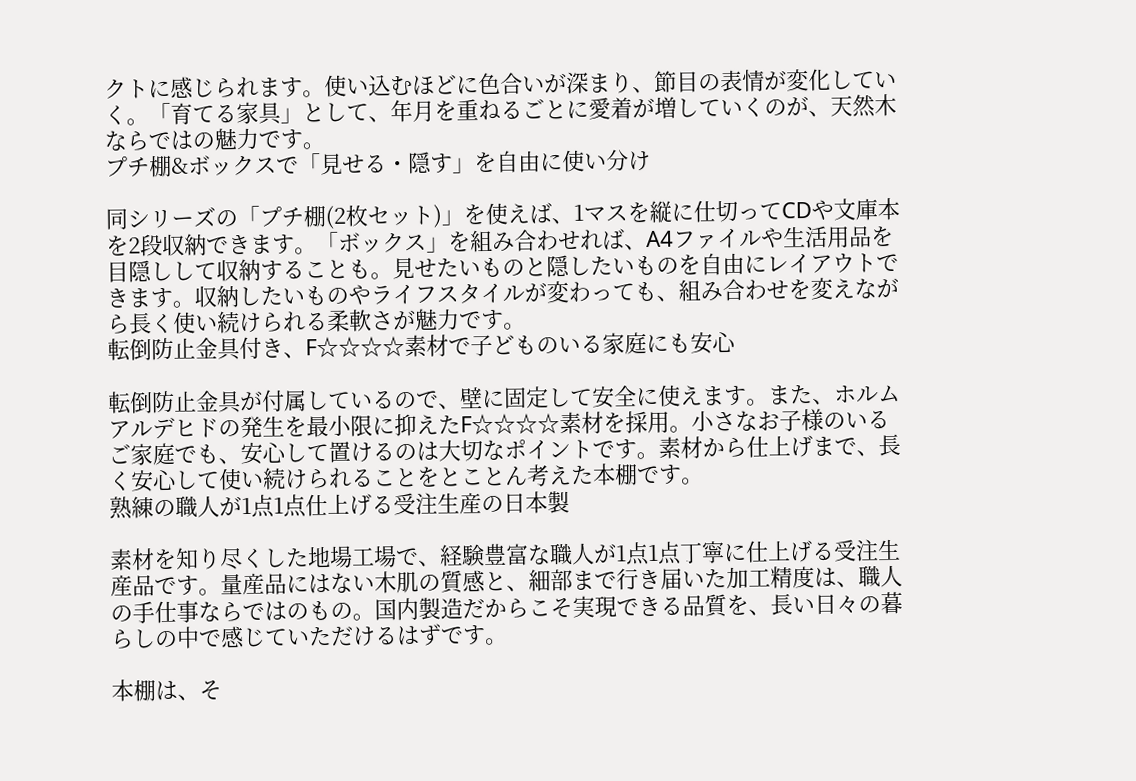クトに感じられます。使い込むほどに色合いが深まり、節目の表情が変化していく。「育てる家具」として、年月を重ねるごとに愛着が増していくのが、天然木ならではの魅力です。
プチ棚&ボックスで「見せる・隠す」を自由に使い分け

同シリーズの「プチ棚(2枚セット)」を使えば、1マスを縦に仕切ってCDや文庫本を2段収納できます。「ボックス」を組み合わせれば、A4ファイルや生活用品を目隠しして収納することも。見せたいものと隠したいものを自由にレイアウトできます。収納したいものやライフスタイルが変わっても、組み合わせを変えながら長く使い続けられる柔軟さが魅力です。
転倒防止金具付き、F☆☆☆☆素材で子どものいる家庭にも安心

転倒防止金具が付属しているので、壁に固定して安全に使えます。また、ホルムアルデヒドの発生を最小限に抑えたF☆☆☆☆素材を採用。小さなお子様のいるご家庭でも、安心して置けるのは大切なポイントです。素材から仕上げまで、長く安心して使い続けられることをとことん考えた本棚です。
熟練の職人が1点1点仕上げる受注生産の日本製

素材を知り尽くした地場工場で、経験豊富な職人が1点1点丁寧に仕上げる受注生産品です。量産品にはない木肌の質感と、細部まで行き届いた加工精度は、職人の手仕事ならではのもの。国内製造だからこそ実現できる品質を、長い日々の暮らしの中で感じていただけるはずです。

本棚は、そ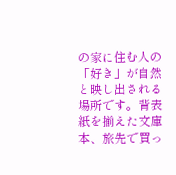の家に住む人の「好き」が自然と映し出される場所です。背表紙を揃えた文庫本、旅先で買っ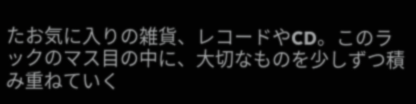たお気に入りの雑貨、レコードやCD。このラックのマス目の中に、大切なものを少しずつ積み重ねていく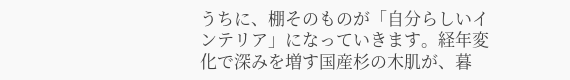うちに、棚そのものが「自分らしいインテリア」になっていきます。経年変化で深みを増す国産杉の木肌が、暮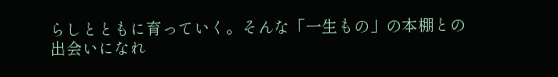らしとともに育っていく。そんな「一生もの」の本棚との出会いになれ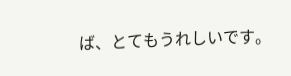ば、とてもうれしいです。